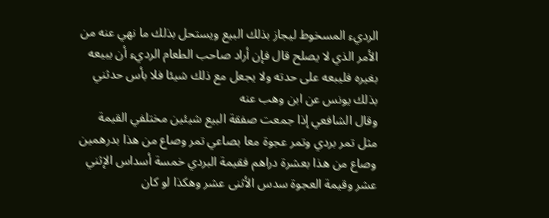الرديء المسخوط ليجاز بذلك البيع ويستحل بذلك ما نهي عنه من الأمر الذي لا يصلح قال فإن أراد صاحب الطعام الرديء أن يبيعه بغيره فليبعه على حدته ولا يجعل مع ذلك شيئا فلا بأس حدثني بذلك يونس عن ابن وهب عنه
وقال الشافعي إذا جمعت صفقة البيع شيئين مختلفي القيمة
مثل تمر بردي وتمر عجوة معا بصاعي تمر وصاع من هذا بدرهمين وصاع من هذا بعشرة دراهم فقيمة البردي خمسة أسداس الإثني عشر وقيمة العجوة سدس الأثنى عشر وهكذا لو كان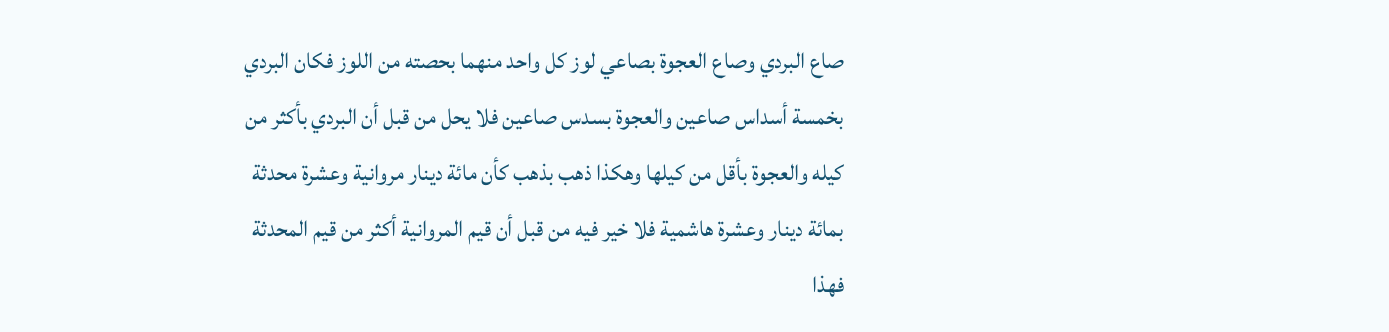صاع البردي وصاع العجوة بصاعي لوز كل واحد منهما بحصته من اللوز فكان البردي بخمسة أسداس صاعين والعجوة بسدس صاعين فلا يحل من قبل أن البردي بأكثر من كيله والعجوة بأقل من كيلها وهكذا ذهب بذهب كأن مائة دينار مروانية وعشرة محدثة بمائة دينار وعشرة هاشمية فلا خير فيه من قبل أن قيم المروانية أكثر من قيم المحدثة فهذا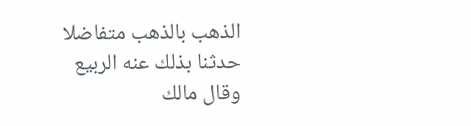الذهب بالذهب متفاضلا حدثنا بذلك عنه الربيع
وقال مالك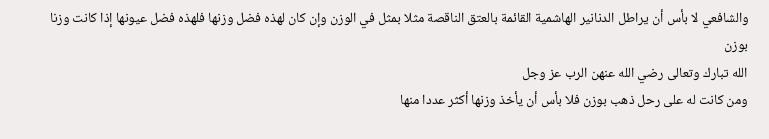والشافعي لا بأس أن يراطل الدنانير الهاشمية القائمة بالعتق الناقصة مثلا بمثل في الوزن وإن كان لهذه فضل وزنها فلهذه فضل عيونها إذا كانت وزنا بوزن
الله تبارك وتعالى رضي الله عنهن الرب عز وجل
ومن كانت له على رحل ذهب بوزن فلا بأس أن يأخذ وزنها أكثر عددا منها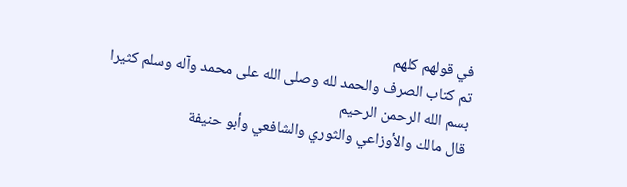في قولهم كلهم
تم كتاب الصرف والحمد لله وصلى الله على محمد وآله وسلم كثيرا
بسم الله الرحمن الرحيم
قال مالك والأوزاعي والثوري والشافعي وأبو حنيفة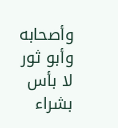وأصحابه وأبو ثور لا بأس بشراء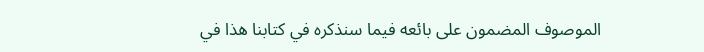الموصوف المضمون على بائعه فيما سنذكره في كتابنا هذا في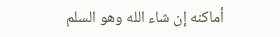أماكنه إن شاء الله وهو السلم